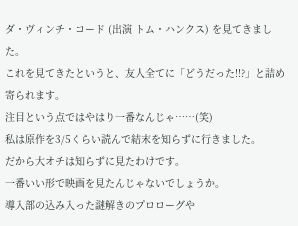ダ・ヴィンチ・コード (出演 トム・ハンクス) を見てきました。
これを見てきたというと、友人全てに「どうだった!!?」と詰め寄られます。
注目という点ではやはり一番なんじゃ……(笑)
私は原作を3/5くらい読んで結末を知らずに行きました。
だから大オチは知らずに見たわけです。
一番いい形で映画を見たんじゃないでしょうか。
導入部の込み入った謎解きのプロローグや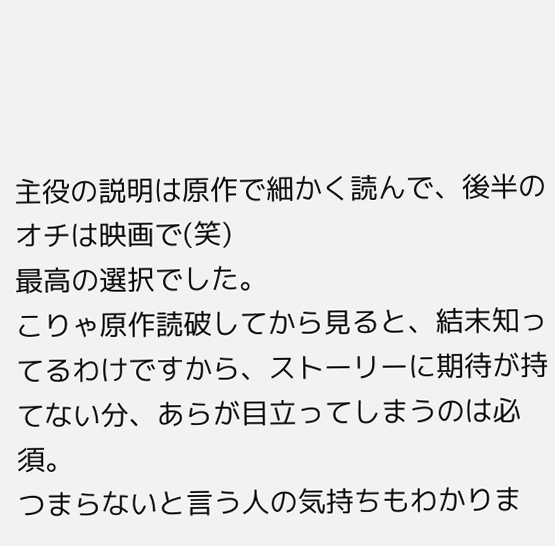主役の説明は原作で細かく読んで、後半のオチは映画で(笑)
最高の選択でした。
こりゃ原作読破してから見ると、結末知ってるわけですから、ストーリーに期待が持てない分、あらが目立ってしまうのは必須。
つまらないと言う人の気持ちもわかりま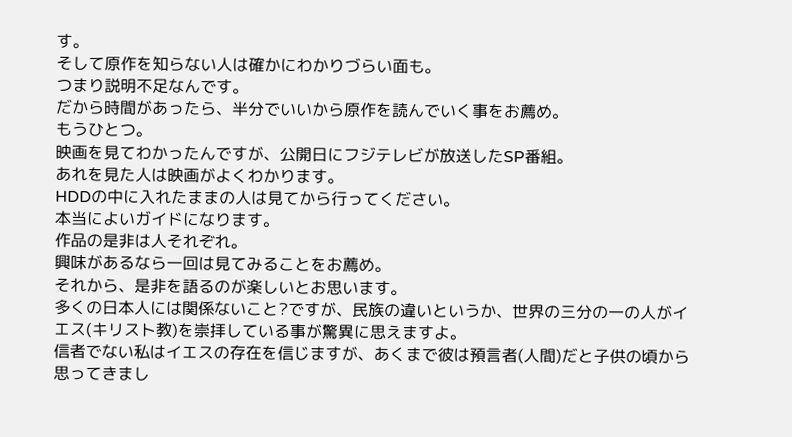す。
そして原作を知らない人は確かにわかりづらい面も。
つまり説明不足なんです。
だから時間があったら、半分でいいから原作を読んでいく事をお薦め。
もうひとつ。
映画を見てわかったんですが、公開日にフジテレビが放送したSP番組。
あれを見た人は映画がよくわかります。
HDDの中に入れたままの人は見てから行ってください。
本当によいガイドになります。
作品の是非は人それぞれ。
興味があるなら一回は見てみることをお薦め。
それから、是非を語るのが楽しいとお思います。
多くの日本人には関係ないこと?ですが、民族の違いというか、世界の三分の一の人がイエス(キリスト教)を崇拝している事が驚異に思えますよ。
信者でない私はイエスの存在を信じますが、あくまで彼は預言者(人間)だと子供の頃から思ってきまし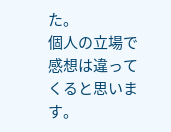た。
個人の立場で感想は違ってくると思います。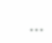...